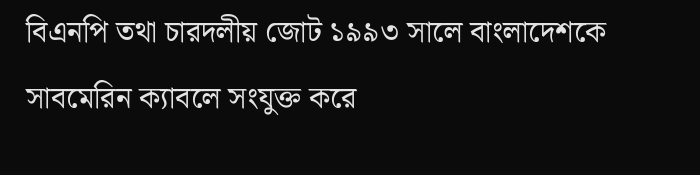বিএনপি তথা চারদলীয় জোট ১৯৯৩ সালে বাংলাদেশকে সাবমেরিন ক্যাবলে সংযুক্ত করে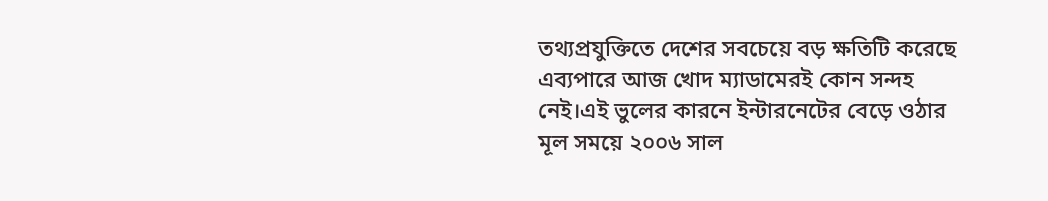তথ্যপ্রযুক্তিতে দেশের সবচেয়ে বড় ক্ষতিটি করেছে এব্যপারে আজ খোদ ম্যাডামেরই কোন সন্দহ নেই।এই ভুলের কারনে ইন্টারনেটের বেড়ে ওঠার মূল সময়ে ২০০৬ সাল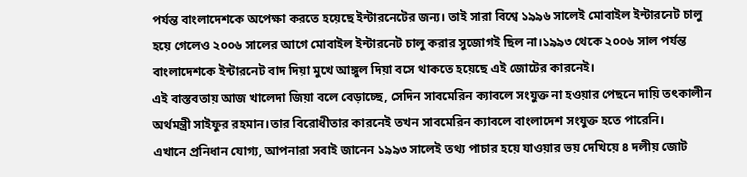পর্যন্ত বাংলাদেশকে অপেক্ষা করতে হয়েছে ইন্টারনেটের জন্য। তাই সারা বিশ্বে ১৯৯৬ সালেই মোবাইল ইন্টারনেট চালু হয়ে গেলেও ২০০৬ সালের আগে মোবাইল ইন্টারনেট চালু করার সুজোগই ছিল না।১৯৯৩ থেকে ২০০৬ সাল পর্যন্ত বাংলাদেশকে ইন্টারনেট বাদ দিয়া মুখে আঙ্গুল দিয়া বসে থাকতে হয়েছে এই জোটের কারনেই।
এই বাস্তবতায় আজ খালেদা জিয়া বলে বেড়াচ্ছে, সেদিন সাবমেরিন ক্যাবলে সংযুক্ত না হওয়ার পেছনে দায়ি তৎকালীন অর্থমন্ত্রী সাইফুর রহমান।তার বিরোধীতার কারনেই তখন সাবমেরিন ক্যাবলে বাংলাদেশ সংযুক্ত হতে পারেনি।
এখানে প্রনিধান যোগ্য, আপনারা সবাই জানেন ১৯৯৩ সালেই তথ্য পাচার হয়ে যাওয়ার ভয় দেখিয়ে ৪ দলীয় জোট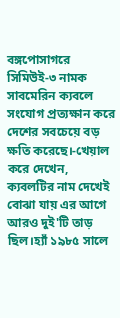বঙ্গপোসাগরে সিমিউই-৩ নামক সাবমেরিন ক্যবলে সংযোগ প্রত্যক্ষান করে দেশের সবচেয়ে বড় ক্ষতি করেছে।-খেয়াল করে দেখেন, ক্যবলটির নাম দেখেই বোঝা যায় এর আগে আরও দুই'টি তাড় ছিল।হ্যাঁ ১৯৮৫ সালে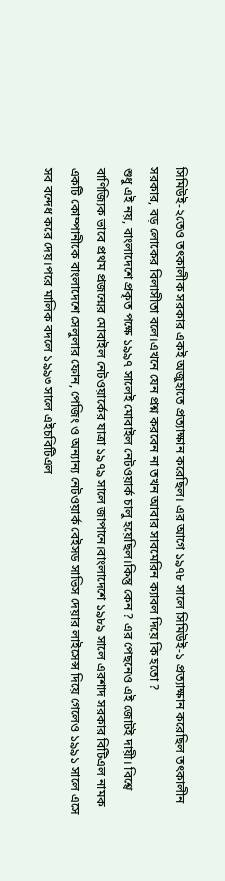সিমিউই-২তেও তৎকালীক সরকার একই অজুহাতে প্রত্যাক্ষান করেছিল। এর আগে ১৯৭৮ সালে সিমিউই-১ প্রত্যাক্ষান করেছিল তৎকালীন সরকার, বড় লোকের বিলাসীতা বলে।এখনে যেন প্রশ্ন করবেন না তখন আবার সাবমেরিন ক্যাবল দিয়ে কি হতো ?
শুধু এই নয়, বাংলাদেশে প্রকৃত পক্ষে ১৯৯৭ সালেই মোবাইল নেটওয়ার্ক চালু হয়েছিল।কিন্তু কেন ? এর পেছনেও এই জোটই দায়ী। বিশ্বে বাণিজ্যিক ভাবে প্রথম প্রজন্মের মোবাইল নেটওয়ার্কের যাত্রা ১৯৭৯ সালে জাপানে।বাংলাদেশে ১৯৮৯ সালে এরশাদ সরকার বিটিএল নামক একটি কোম্পানীকে বাংলাদেশে সেলুলার ফোন, পেজিং ও অন্যান্য নেটওয়ার্ক বেইসড সাভিস দেয়ার লাইসেন্স দিয়ে গেলেও ১৯৯১ সালে এসে সব বন্দেধ করে দেয়।পরে মালিক বদলে ১৯৯৩ সালে এইচবিটিএল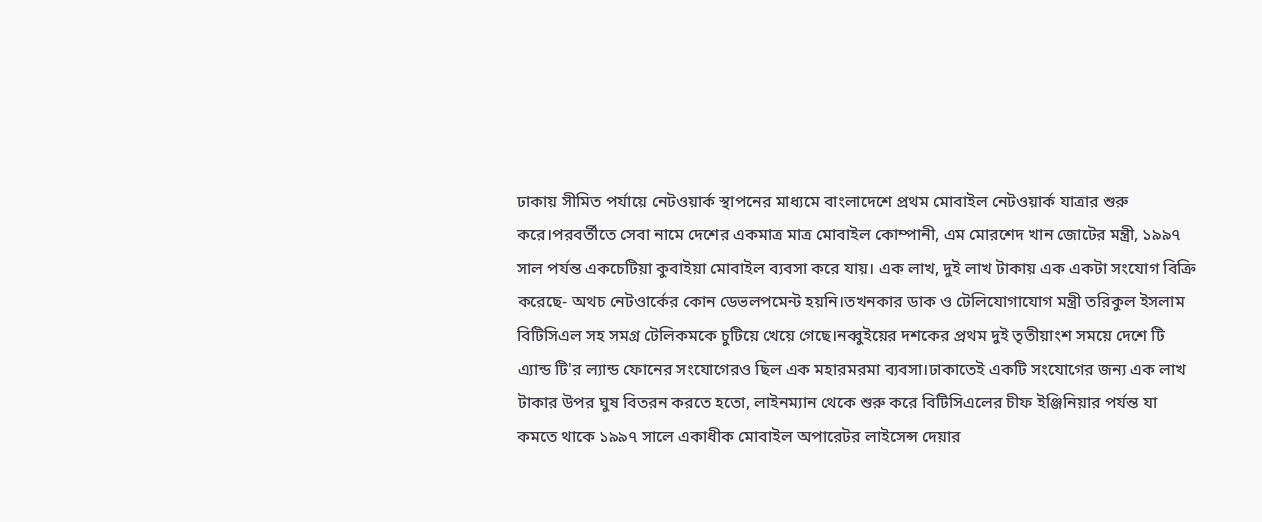ঢাকায় সীমিত পর্যায়ে নেটওয়ার্ক স্থাপনের মাধ্যমে বাংলাদেশে প্রথম মোবাইল নেটওয়ার্ক যাত্রার শুরু করে।পরবর্তীতে সেবা নামে দেশের একমাত্র মাত্র মোবাইল কোম্পানী, এম মোরশেদ খান জোটের মন্ত্রী, ১৯৯৭ সাল পর্যন্ত একচেটিয়া কুবাইয়া মোবাইল ব্যবসা করে যায়। এক লাখ, দুই লাখ টাকায় এক একটা সংযোগ বিক্রি করেছে- অথচ নেটওার্কের কোন ডেভলপমেন্ট হয়নি।তখনকার ডাক ও টেলিযোগাযোগ মন্ত্রী তরিকুল ইসলাম বিটিসিএল সহ সমগ্র টেলিকমকে চুটিয়ে খেয়ে গেছে।নব্বুইয়ের দশকের প্রথম দুই তৃতীয়াংশ সময়ে দেশে টি এ্যান্ড টি'র ল্যান্ড ফোনের সংযোগেরও ছিল এক মহারমরমা ব্যবসা।ঢাকাতেই একটি সংযোগের জন্য এক লাখ টাকার উপর ঘুষ বিতরন করতে হতো, লাইনম্যান থেকে শুরু করে বিটিসিএলের চীফ ইঞ্জিনিয়ার পর্যন্ত যা কমতে থাকে ১৯৯৭ সালে একাধীক মোবাইল অপারেটর লাইসেন্স দেয়ার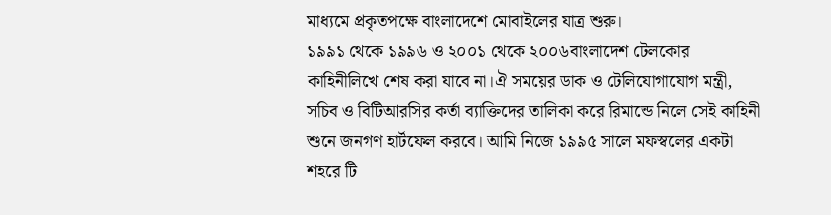মাধ্যমে প্রকৃতপক্ষে বাংলাদেশে মোবাইলের যাত্র শুরু।
১৯৯১ থেকে ১৯৯৬ ও ২০০১ থেকে ২০০৬বাংলাদেশ টেলকোর কাহিনীলিখে শেষ করা যাবে না।ঐ সময়ের ডাক ও টেলিযোগাযোগ মন্ত্রী, সচিব ও বিটিআরসির কর্তা ব্যাক্তিদের তালিকা করে রিমান্ডে নিলে সেই কাহিনী শুনে জনগণ হার্টফেল করবে। আমি নিজে ১৯৯৫ সালে মফস্বলের একটা শহরে টি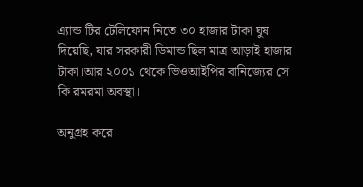এ্যান্ড টির টেলিফোন নিতে ৩০ হাজার টাকা ঘুষ দিয়েছি, যার সরকারী ডিমান্ড ছিল মাত্র আড়াই হাজার টাকা।আর ২০০১ থেকে ভিওআইপির বানিজ্যের সে কি রমরমা অবস্থা।

অনুগ্রহ করে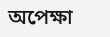অপেক্ষা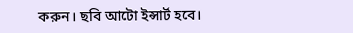করুন। ছবি আটো ইন্সার্ট হবে।